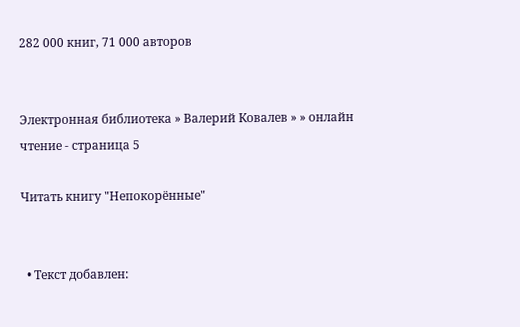282 000 книг, 71 000 авторов


Электронная библиотека » Валерий Ковалев » » онлайн чтение - страница 5

Читать книгу "Непокорённые"


  • Текст добавлен: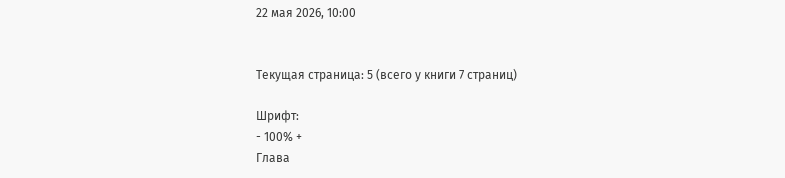22 мая 2026, 10:00


Текущая страница: 5 (всего у книги 7 страниц)

Шрифт:
- 100% +
Глава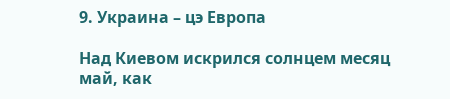9. Украина – цэ Европа

Над Киевом искрился солнцем месяц май, как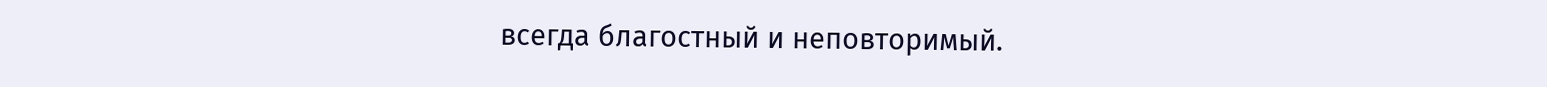всегда благостный и неповторимый.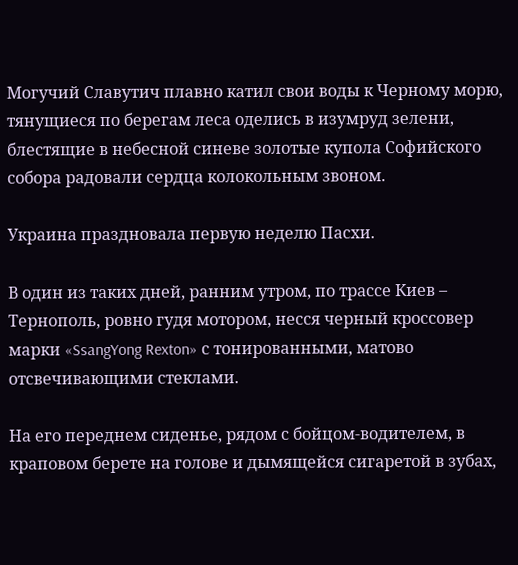Могучий Славутич плавно катил свои воды к Черному морю, тянущиеся по берегам леса оделись в изумруд зелени, блестящие в небесной синеве золотые купола Софийского собора радовали сердца колокольным звоном.

Украина праздновала первую неделю Пасхи.

В один из таких дней, ранним утром, по трассе Киев – Тернополь, ровно гудя мотором, несся черный кроссовер марки «SsangYong Rexton» с тонированными, матово отсвечивающими стеклами.

На его переднем сиденье, рядом с бойцом-водителем, в краповом берете на голове и дымящейся сигаретой в зубах,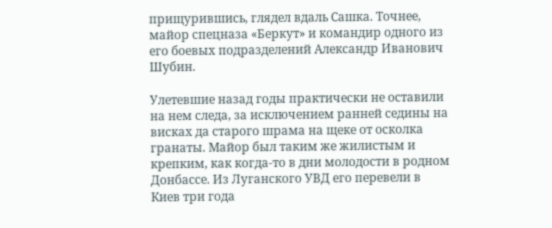прищурившись, глядел вдаль Сашка. Точнее, майор спецназа «Беркут» и командир одного из его боевых подразделений Александр Иванович Шубин.

Улетевшие назад годы практически не оставили на нем следа, за исключением ранней седины на висках да старого шрама на щеке от осколка гранаты. Майор был таким же жилистым и крепким, как когда-то в дни молодости в родном Донбассе. Из Луганского УВД его перевели в Киев три года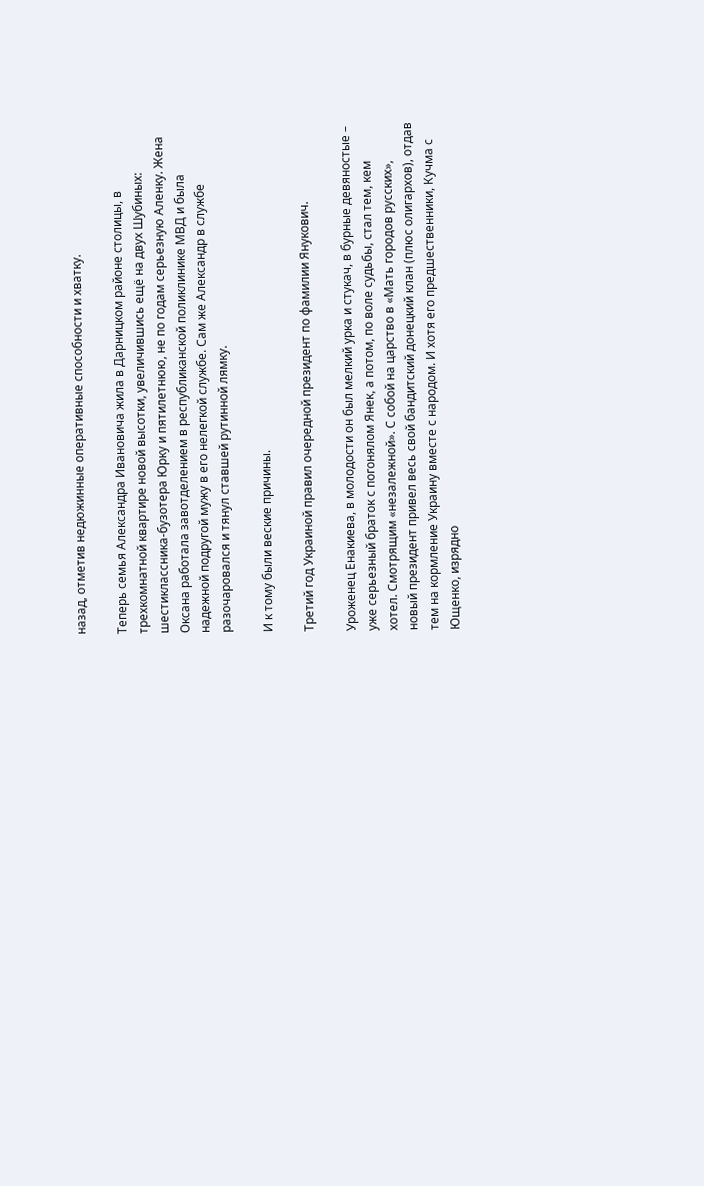назад, отметив недюжинные оперативные способности и хватку.

Теперь семья Александра Ивановича жила в Дарницком районе столицы, в трехкомнатной квартире новой высотки, увеличившись ещё на двух Шубиных: шестиклассника-бузотера Юрку и пятилетнюю, не по годам серьезную Аленку. Жена Оксана работала завотделением в республиканской поликлинике МВД и была надежной подругой мужу в его нелегкой службе. Сам же Александр в службе разочаровался и тянул ставшей рутинной лямку.

И к тому были веские причины.

Третий год Украиной правил очередной президент по фамилии Янукович.

Уроженец Енакиева, в молодости он был мелкий урка и стукач, в бурные девяностые – уже серьезный браток с погонялом Янек, а потом, по воле судьбы, стал тем, кем хотел. Смотрящим «незалежной». С собой на царство в «Мать городов русских», новый президент привел весь свой бандитский донецкий клан (плюс олигархов), отдав тем на кормление Украину вместе с народом. И хотя его предшественники, Кучма с Ющенко, изрядно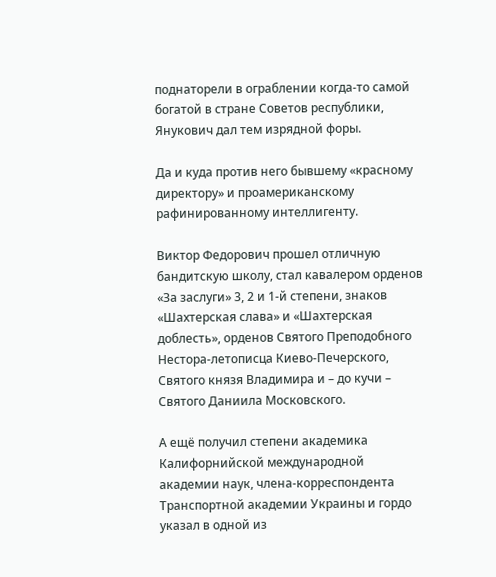поднаторели в ограблении когда-то самой богатой в стране Советов республики, Янукович дал тем изрядной форы.

Да и куда против него бывшему «красному директору» и проамериканскому рафинированному интеллигенту.

Виктор Федорович прошел отличную бандитскую школу, стал кавалером орденов «За заслуги» 3, 2 и 1-й степени, знаков «Шахтерская слава» и «Шахтерская доблесть», орденов Святого Преподобного Нестора-летописца Киево-Печерского, Святого князя Владимира и – до кучи – Святого Даниила Московского.

А ещё получил степени академика Калифорнийской международной академии наук, члена-корреспондента Транспортной академии Украины и гордо указал в одной из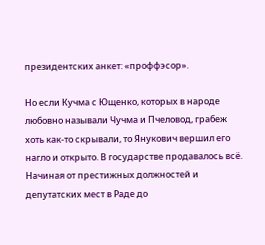президентских анкет: «проффэсор».

Но если Кучма с Ющенко, которых в народе любовно называли Чучма и Пчеловод, грабеж хоть как-то скрывали, то Янукович вершил его нагло и открыто. В государстве продавалось всё. Начиная от престижных должностей и депутатских мест в Раде до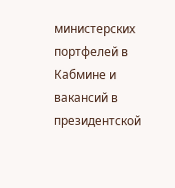министерских портфелей в Кабмине и вакансий в президентской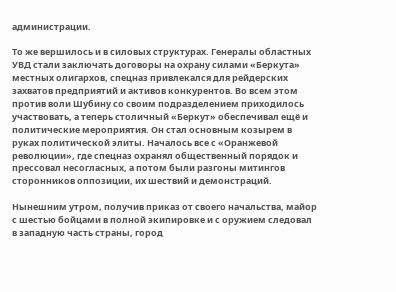администрации.

То же вершилось и в силовых структурах. Генералы областных УВД стали заключать договоры на охрану силами «Беркута» местных олигархов, спецназ привлекался для рейдерских захватов предприятий и активов конкурентов. Во всем этом против воли Шубину со своим подразделением приходилось участвовать, а теперь столичный «Беркут» обеспечивал ещё и политические мероприятия. Он стал основным козырем в руках политической элиты. Началось все с «Оранжевой революции», где спецназ охранял общественный порядок и прессовал несогласных, а потом были разгоны митингов сторонников оппозиции, их шествий и демонстраций.

Нынешним утром, получив приказ от своего начальства, майор с шестью бойцами в полной экипировке и с оружием следовал в западную часть страны, город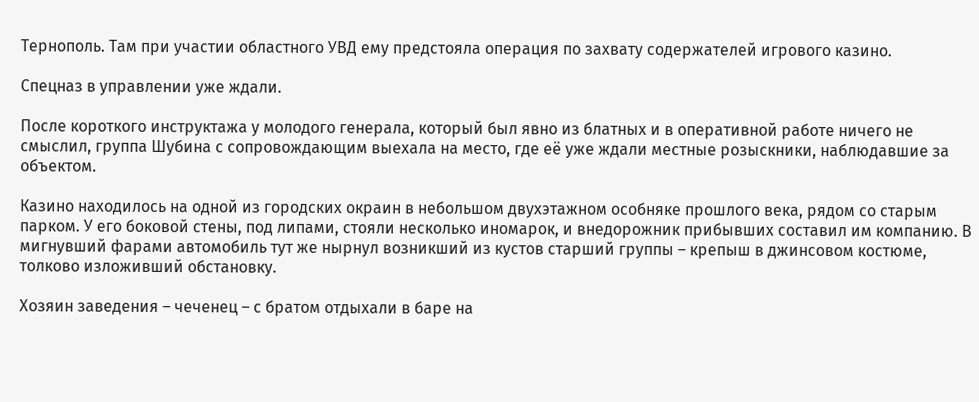Тернополь. Там при участии областного УВД ему предстояла операция по захвату содержателей игрового казино.

Спецназ в управлении уже ждали.

После короткого инструктажа у молодого генерала, который был явно из блатных и в оперативной работе ничего не смыслил, группа Шубина с сопровождающим выехала на место, где её уже ждали местные розыскники, наблюдавшие за объектом.

Казино находилось на одной из городских окраин в небольшом двухэтажном особняке прошлого века, рядом со старым парком. У его боковой стены, под липами, стояли несколько иномарок, и внедорожник прибывших составил им компанию. В мигнувший фарами автомобиль тут же нырнул возникший из кустов старший группы – крепыш в джинсовом костюме, толково изложивший обстановку.

Хозяин заведения – чеченец – с братом отдыхали в баре на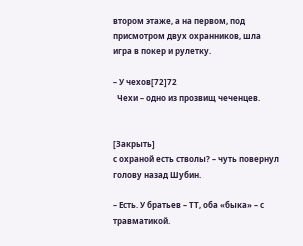втором этаже, а на первом, под присмотром двух охранников, шла игра в покер и рулетку.

– У чехов[72]72
  Чехи – одно из прозвищ чеченцев.


[Закрыть]
с охраной есть стволы? – чуть повернул голову назад Шубин.

– Есть. У братьев – ТТ, оба «быка» – с травматикой.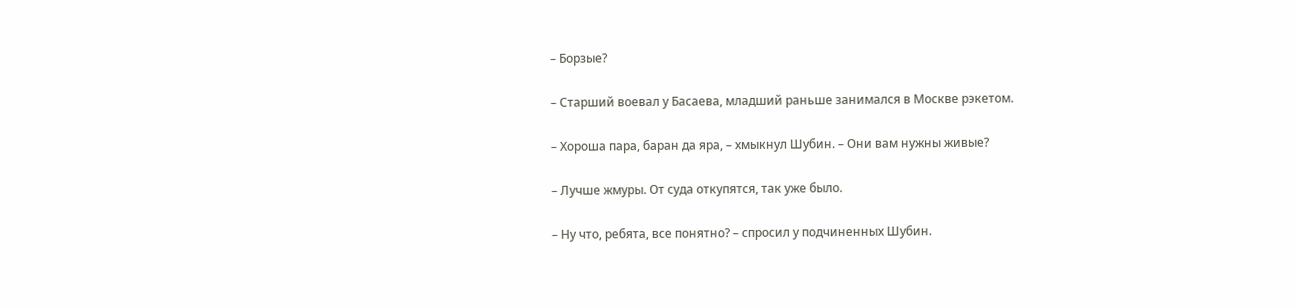– Борзые?

– Старший воевал у Басаева, младший раньше занимался в Москве рэкетом.

– Хороша пара, баран да яра, – хмыкнул Шубин. – Они вам нужны живые?

– Лучше жмуры. От суда откупятся, так уже было.

– Ну что, ребята, все понятно? – спросил у подчиненных Шубин.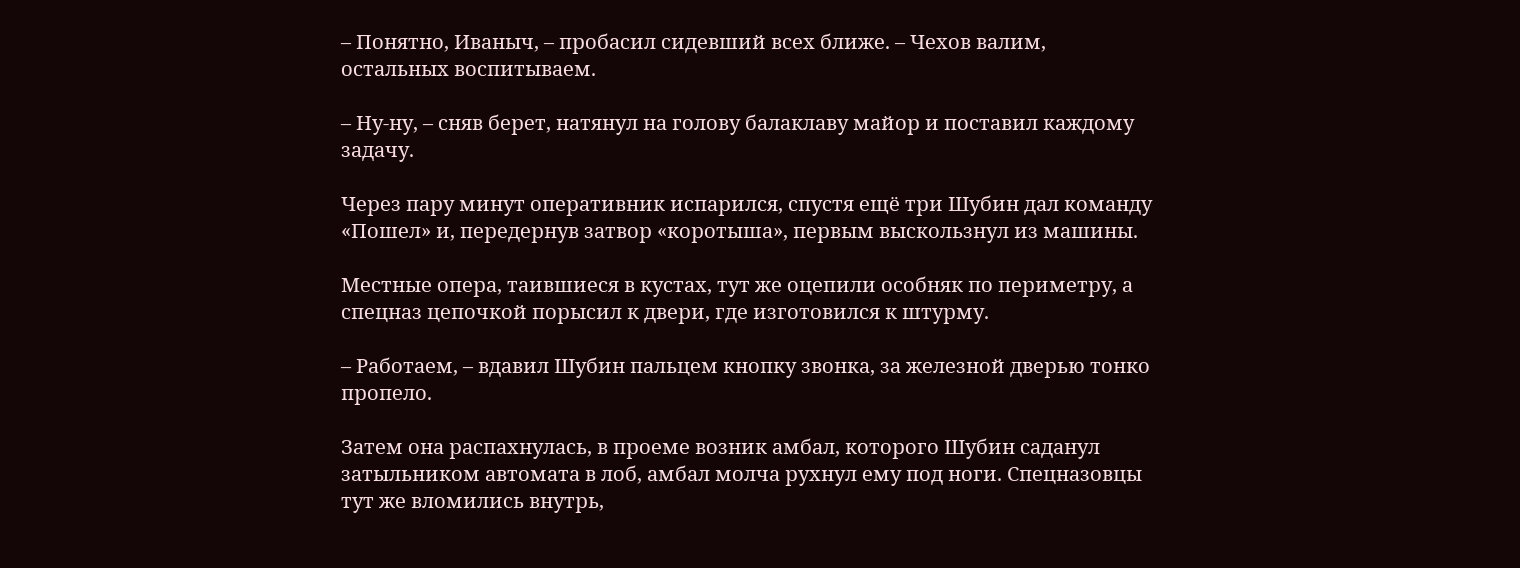– Понятно, Иваныч, – пробасил сидевший всех ближе. – Чехов валим, остальных воспитываем.

– Ну-ну, – сняв берет, натянул на голову балаклаву майор и поставил каждому задачу.

Через пару минут оперативник испарился, спустя ещё три Шубин дал команду «Пошел» и, передернув затвор «коротыша», первым выскользнул из машины.

Местные опера, таившиеся в кустах, тут же оцепили особняк по периметру, а спецназ цепочкой порысил к двери, где изготовился к штурму.

– Работаем, – вдавил Шубин пальцем кнопку звонка, за железной дверью тонко пропело.

Затем она распахнулась, в проеме возник амбал, которого Шубин саданул затыльником автомата в лоб, амбал молча рухнул ему под ноги. Спецназовцы тут же вломились внутрь,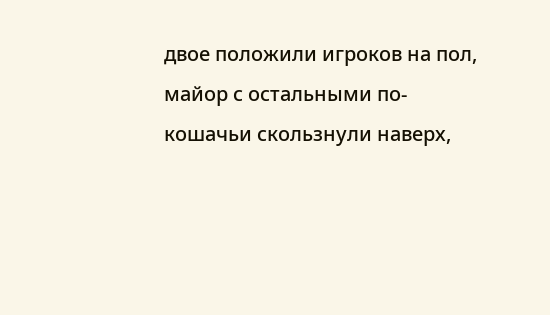двое положили игроков на пол, майор с остальными по-кошачьи скользнули наверх,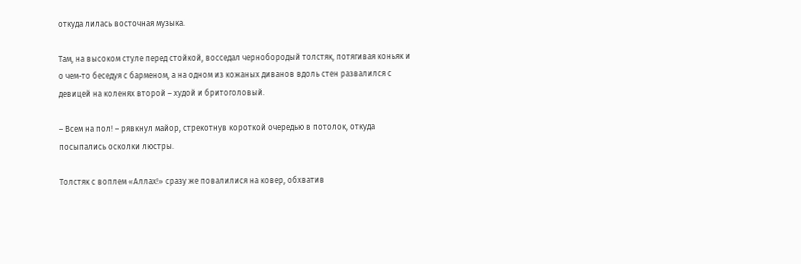откуда лилась восточная музыка.

Там, на высоком стуле перед стойкой, восседал чернобородый толстяк, потягивая коньяк и о чем-то беседуя с барменом, а на одном из кожаных диванов вдоль стен развалился с девицей на коленях второй – худой и бритоголовый.

– Всем на пол! – рявкнул майор, стрекотнув короткой очередью в потолок, откуда посыпались осколки люстры.

Толстяк с воплем «Аллах!» сразу же повалилися на ковер, обхватив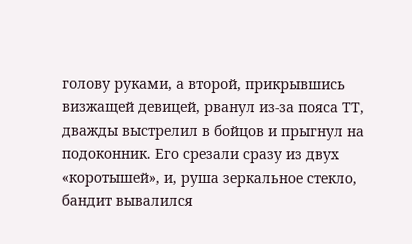голову руками, а второй, прикрывшись визжащей девицей, рванул из-за пояса ТТ, дважды выстрелил в бойцов и прыгнул на подоконник. Его срезали сразу из двух «коротышей», и, руша зеркальное стекло, бандит вывалился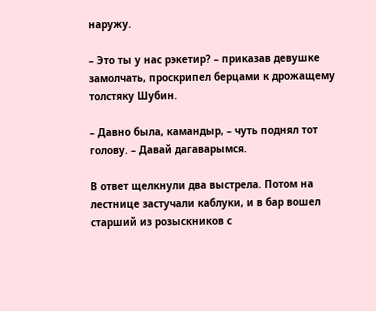наружу.

– Это ты у нас рэкетир? – приказав девушке замолчать, проскрипел берцами к дрожащему толстяку Шубин.

– Давно была, камандыр, – чуть поднял тот голову. – Давай дагаварымся.

В ответ щелкнули два выстрела. Потом на лестнице застучали каблуки, и в бар вошел старший из розыскников с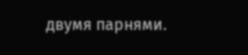двумя парнями.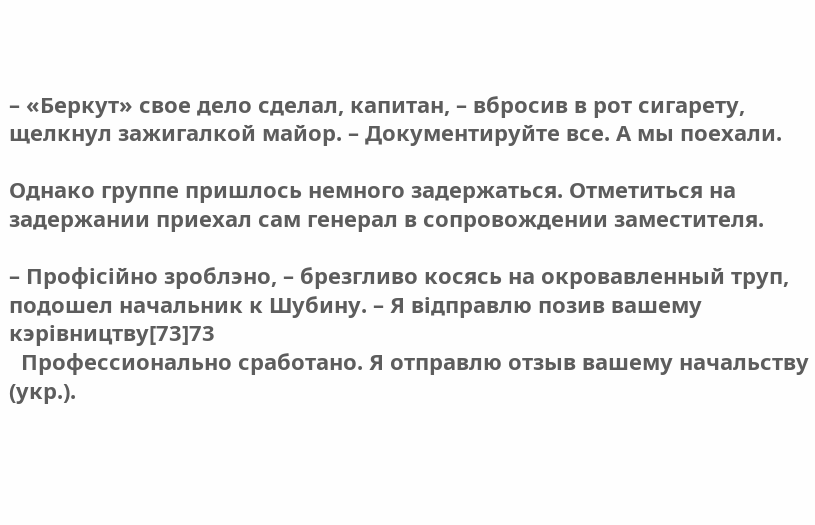– «Беркут» свое дело сделал, капитан, – вбросив в рот сигарету, щелкнул зажигалкой майор. – Документируйте все. А мы поехали.

Однако группе пришлось немного задержаться. Отметиться на задержании приехал сам генерал в сопровождении заместителя.

– Профiсiйно зроблэно, – брезгливо косясь на окровавленный труп, подошел начальник к Шубину. – Я вiдправлю позив вашему кэрiвництву[73]73
  Профессионально сработано. Я отправлю отзыв вашему начальству (укр.).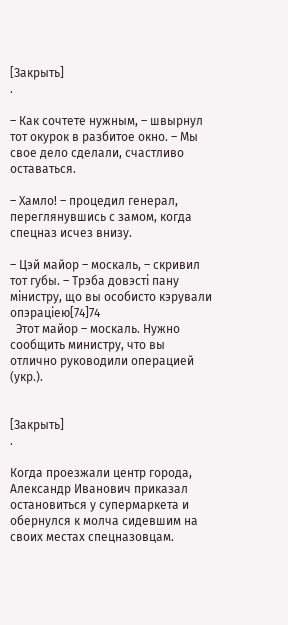[Закрыть]
.

– Как сочтете нужным, – швырнул тот окурок в разбитое окно. – Мы свое дело сделали, счастливо оставаться.

– Хамло! – процедил генерал, переглянувшись с замом, когда спецназ исчез внизу.

– Цэй майор – москаль, – скривил тот губы. – Трэба довэстi пану мiнистру, що вы особисто кэрували опэрацiею[74]74
  Этот майор – москаль. Нужно сообщить министру, что вы отлично руководили операцией (укр.).


[Закрыть]
.

Когда проезжали центр города, Александр Иванович приказал остановиться у супермаркета и обернулся к молча сидевшим на своих местах спецназовцам.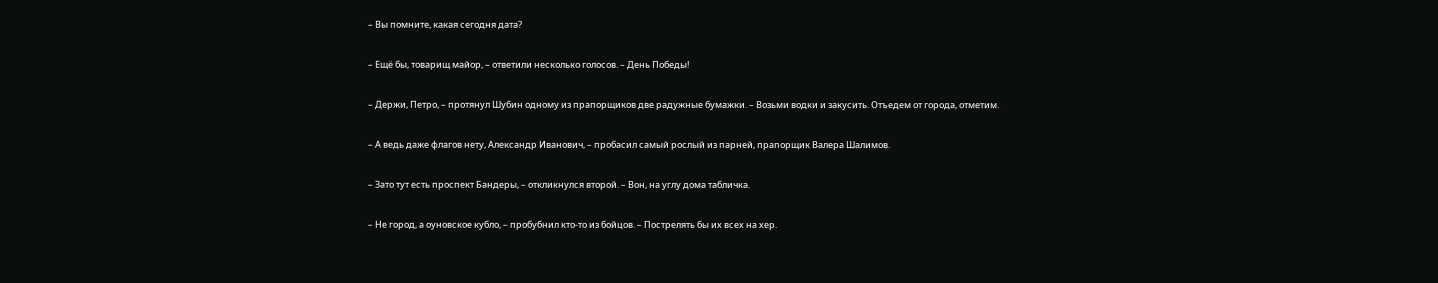– Вы помните, какая сегодня дата?

– Ещё бы, товарищ майор, – ответили несколько голосов. – День Победы!

– Держи, Петро, – протянул Шубин одному из прапорщиков две радужные бумажки. – Возьми водки и закусить. Отъедем от города, отметим.

– А ведь даже флагов нету, Александр Иванович, – пробасил самый рослый из парней, прапорщик Валера Шалимов.

– Зато тут есть проспект Бандеры, – откликнулся второй. – Вон, на углу дома табличка.

– Не город, а оуновское кубло, – пробубнил кто-то из бойцов. – Пострелять бы их всех на хер.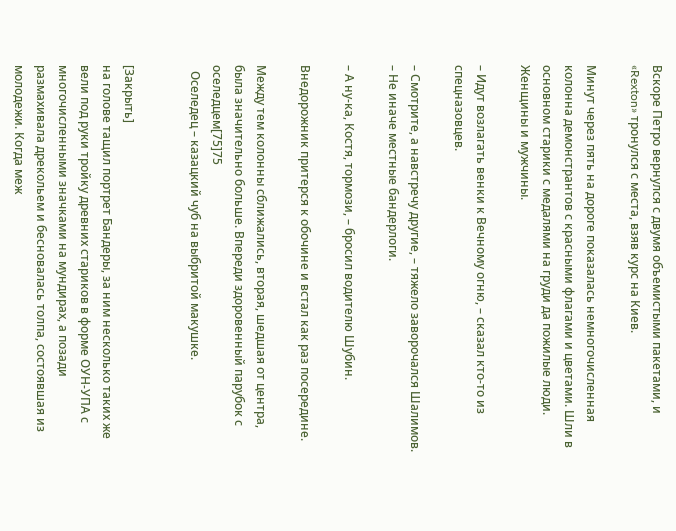Вскоре Петро вернулся с двумя объемистыми пакетами, и «Rexton» тронулся с места, взяв курс на Киев.

Минут через пять на дороге показалась немногочисленная колонна демонстрантов с красными флагами и цветами. Шли в основном старики с медалями на груди да пожилые люди. Женщины и мужчины.

– Идут возлагать венки к Вечному огню, – сказал кто-то из спецназовцев.

– Смотрите, а навстречу другие, – тяжело заворочался Шалимов. – Не иначе местные бандерлоги.

– А ну-ка, Костя, тормози, – бросил водителю Шубин.

Внедорожник притерся к обочине и встал как раз посередине.

Между тем колонны сближались, вторая, шедшая от центра, была значительно больше. Впереди здоровенный парубок с оселедцем[75]75
  Оселедец – казацкий чуб на выбритой макушке.


[Закрыть]
на голове тащил портрет Бандеры, за ним несколько таких же вели под руки тройку древних стариков в форме ОУН-УПА с многочисленными значками на мундирах, а позади размахивала дрекольем и бесновалась толпа, состоявшая из молодежи. Когда меж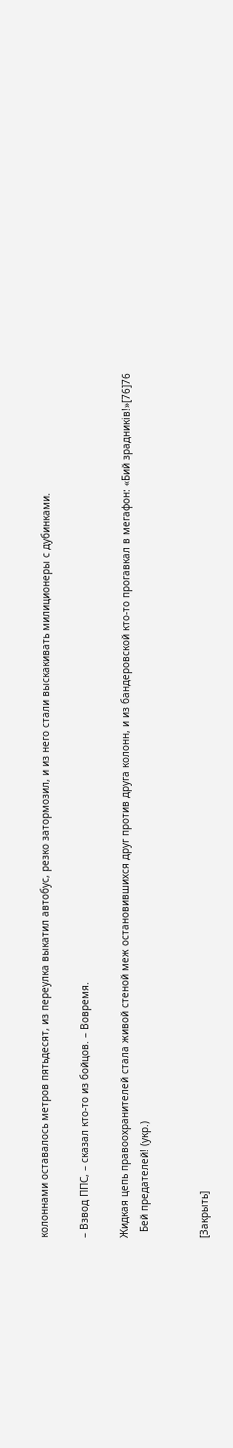колоннами оставалось метров пятьдесят, из переулка выкатил автобус, резко затормозил, и из него стали выскакивать милиционеры с дубинками.

– Взвод ППС, – сказал кто-то из бойцов. – Вовремя.

Жидкая цепь правоохранителей стала живой стеной меж остановившихся друг против друга колонн, и из бандеровской кто-то прогавкал в мегафон: «Бий зрадникiв!»[76]76
  Бей предателей! (укр.)


[Закрыть]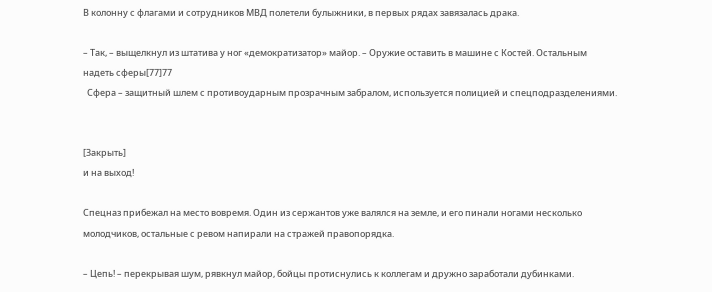В колонну с флагами и сотрудников МВД полетели булыжники, в первых рядах завязалась драка.

– Так, – выщелкнул из штатива у ног «демократизатор» майор. – Оружие оставить в машине с Костей. Остальным надеть сферы[77]77
  Сфера – защитный шлем с противоударным прозрачным забралом, используется полицией и спецподразделениями.


[Закрыть]
и на выход!

Спецназ прибежал на место вовремя. Один из сержантов уже валялся на земле, и его пинали ногами несколько молодчиков, остальные с ревом напирали на стражей правопорядка.

– Цепь! – перекрывая шум, рявкнул майор, бойцы протиснулись к коллегам и дружно заработали дубинками.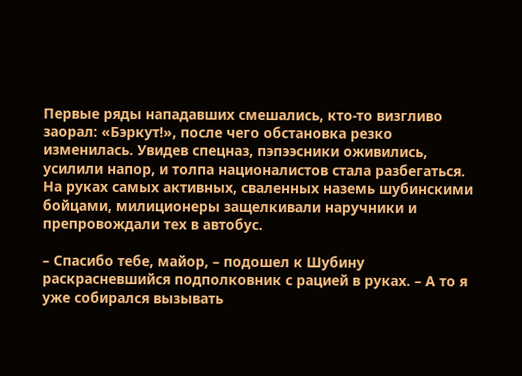Первые ряды нападавших смешались, кто-то визгливо заорал: «Бэркут!», после чего обстановка резко изменилась. Увидев спецназ, пэпээсники оживились, усилили напор, и толпа националистов стала разбегаться. На руках самых активных, сваленных наземь шубинскими бойцами, милиционеры защелкивали наручники и препровождали тех в автобус.

– Спасибо тебе, майор, – подошел к Шубину раскрасневшийся подполковник с рацией в руках. – А то я уже собирался вызывать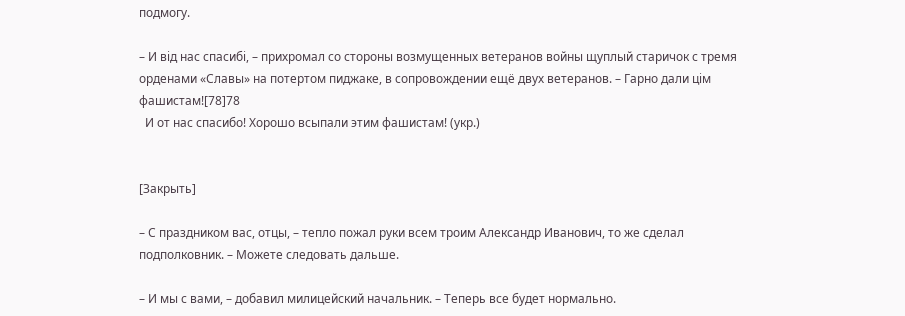подмогу.

– И вiд нас спасибi, – прихромал со стороны возмущенных ветеранов войны щуплый старичок с тремя орденами «Славы» на потертом пиджаке, в сопровождении ещё двух ветеранов. – Гарно дали цiм фашистам![78]78
  И от нас спасибо! Хорошо всыпали этим фашистам! (укр.)


[Закрыть]

– С праздником вас, отцы, – тепло пожал руки всем троим Александр Иванович, то же сделал подполковник. – Можете следовать дальше.

– И мы с вами, – добавил милицейский начальник. – Теперь все будет нормально.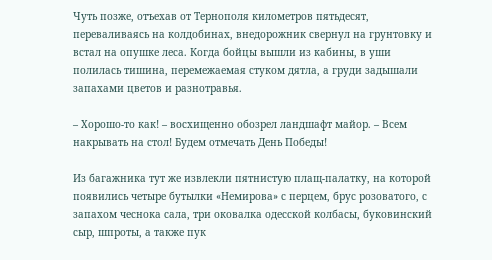Чуть позже, отъехав от Тернополя километров пятьдесят, переваливаясь на колдобинах, внедорожник свернул на грунтовку и встал на опушке леса. Когда бойцы вышли из кабины, в уши полилась тишина, перемежаемая стуком дятла, а груди задышали запахами цветов и разнотравья.

– Хорошо-то как! – восхищенно обозрел ландшафт майор. – Всем накрывать на стол! Будем отмечать День Победы!

Из багажника тут же извлекли пятнистую плащ-палатку, на которой появились четыре бутылки «Немирова» с перцем, брус розоватого, с запахом чеснока сала, три оковалка одесской колбасы, буковинский сыр, шпроты, а также пук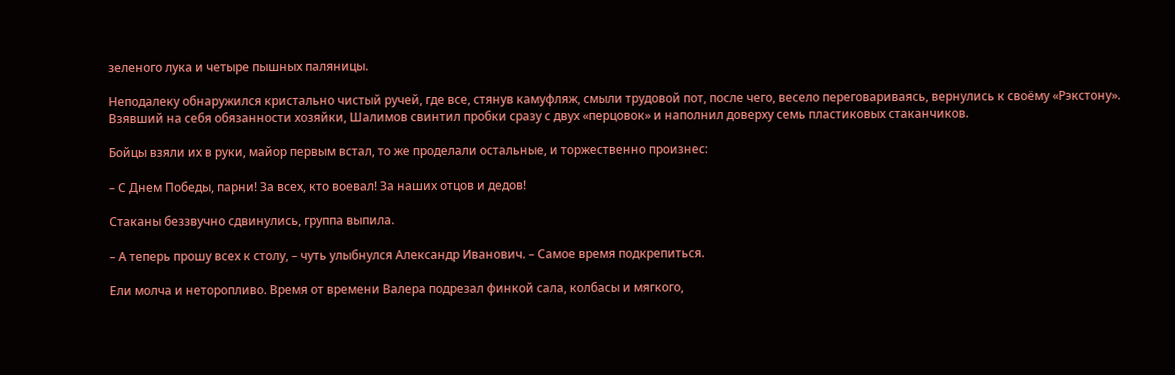зеленого лука и четыре пышных паляницы.

Неподалеку обнаружился кристально чистый ручей, где все, стянув камуфляж, смыли трудовой пот, после чего, весело переговариваясь, вернулись к своёму «Рэкстону». Взявший на себя обязанности хозяйки, Шалимов свинтил пробки сразу с двух «перцовок» и наполнил доверху семь пластиковых стаканчиков.

Бойцы взяли их в руки, майор первым встал, то же проделали остальные, и торжественно произнес:

– С Днем Победы, парни! За всех, кто воевал! За наших отцов и дедов!

Стаканы беззвучно сдвинулись, группа выпила.

– А теперь прошу всех к столу, – чуть улыбнулся Александр Иванович. – Самое время подкрепиться.

Ели молча и неторопливо. Время от времени Валера подрезал финкой сала, колбасы и мягкого,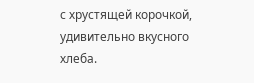с хрустящей корочкой, удивительно вкусного хлеба.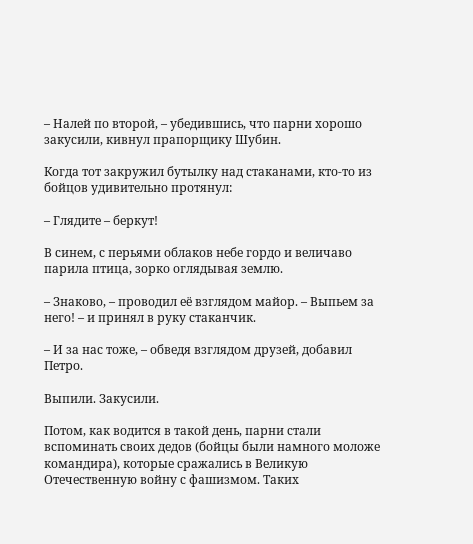– Налей по второй, – убедившись, что парни хорошо закусили, кивнул прапорщику Шубин.

Когда тот закружил бутылку над стаканами, кто-то из бойцов удивительно протянул:

– Глядите – беркут!

В синем, с перьями облаков небе гордо и величаво парила птица, зорко оглядывая землю.

– Знаково, – проводил её взглядом майор. – Выпьем за него! – и принял в руку стаканчик.

– И за нас тоже, – обведя взглядом друзей, добавил Петро.

Выпили. Закусили.

Потом, как водится в такой день, парни стали вспоминать своих дедов (бойцы были намного моложе командира), которые сражались в Великую Отечественную войну с фашизмом. Таких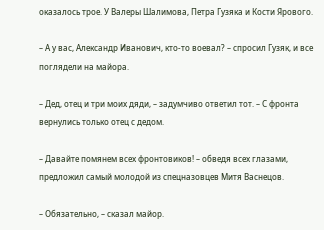оказалось трое. У Валеры Шалимова, Петра Гузяка и Кости Ярового.

– А у вас, Александр Иванович, кто-то воевал? – спросил Гузяк, и все поглядели на майора.

– Дед, отец и три моих дяди, – задумчиво ответил тот. – С фронта вернулись только отец с дедом.

– Давайте помянем всех фронтовиков! – обведя всех глазами, предложил самый молодой из спецназовцев Митя Васнецов.

– Обязательно, – сказал майор.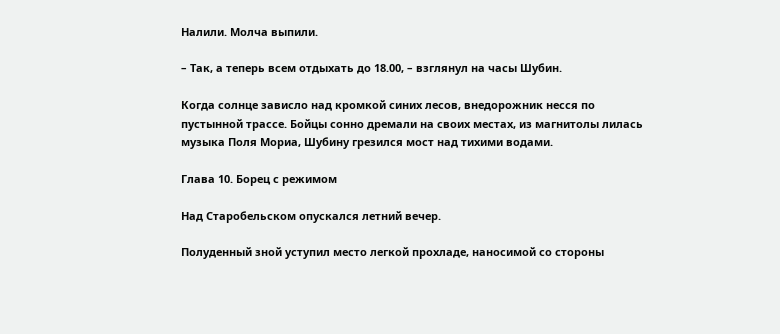Налили. Молча выпили.

– Так, а теперь всем отдыхать до 18.00, – взглянул на часы Шубин.

Когда солнце зависло над кромкой синих лесов, внедорожник несся по пустынной трассе. Бойцы сонно дремали на своих местах, из магнитолы лилась музыка Поля Мориа, Шубину грезился мост над тихими водами.

Глава 10. Борец с режимом

Над Старобельском опускался летний вечер.

Полуденный зной уступил место легкой прохладе, наносимой со стороны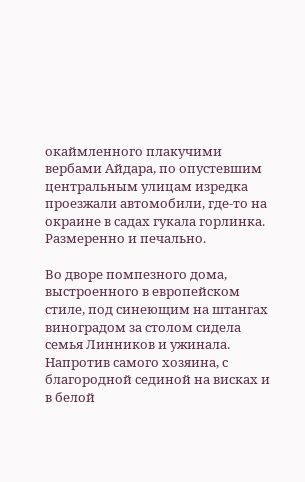окаймленного плакучими вербами Айдара, по опустевшим центральным улицам изредка проезжали автомобили, где-то на окраине в садах гукала горлинка. Размеренно и печально.

Во дворе помпезного дома, выстроенного в европейском стиле, под синеющим на штангах виноградом за столом сидела семья Линников и ужинала. Напротив самого хозяина, с благородной сединой на висках и в белой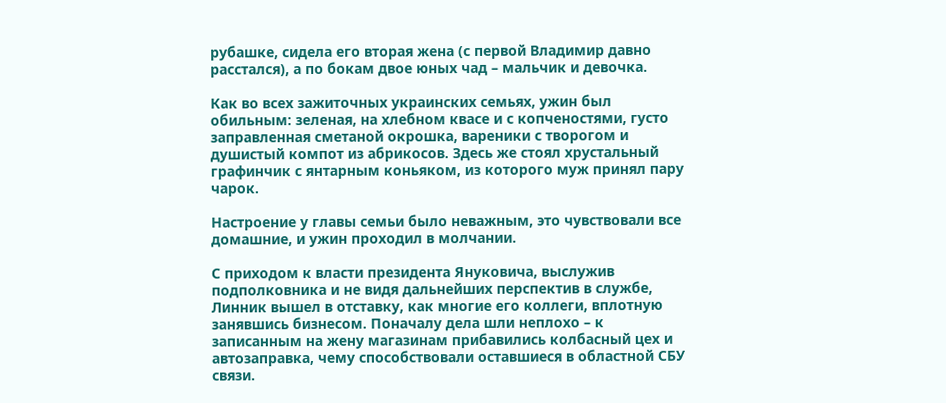рубашке, сидела его вторая жена (с первой Владимир давно расстался), а по бокам двое юных чад – мальчик и девочка.

Как во всех зажиточных украинских семьях, ужин был обильным: зеленая, на хлебном квасе и с копченостями, густо заправленная сметаной окрошка, вареники с творогом и душистый компот из абрикосов. Здесь же стоял хрустальный графинчик с янтарным коньяком, из которого муж принял пару чарок.

Настроение у главы семьи было неважным, это чувствовали все домашние, и ужин проходил в молчании.

С приходом к власти президента Януковича, выслужив подполковника и не видя дальнейших перспектив в службе, Линник вышел в отставку, как многие его коллеги, вплотную занявшись бизнесом. Поначалу дела шли неплохо – к записанным на жену магазинам прибавились колбасный цех и автозаправка, чему способствовали оставшиеся в областной СБУ связи.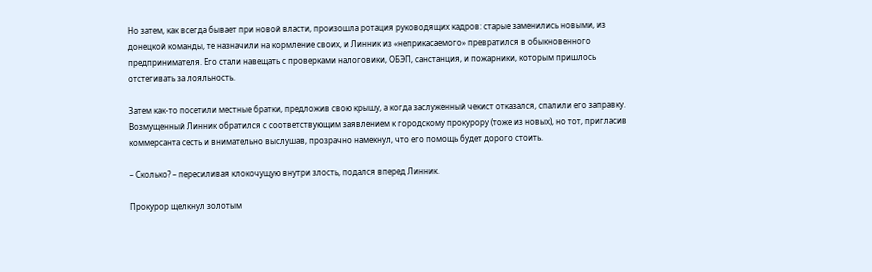Но затем, как всегда бывает при новой власти, произошла ротация руководящих кадров: старые заменились новыми, из донецкой команды, те назначили на кормление своих, и Линник из «неприкасаемого» превратился в обыкновенного предпринимателя. Его стали навещать с проверками налоговики, ОБЭП, санстанция, и пожарники, которым пришлось отстегивать за лояльность.

Затем как-то посетили местные братки, предложив свою крышу, а когда заслуженный чекист отказался, спалили его заправку. Возмущенный Линник обратился с соответствующим заявлением к городскому прокурору (тоже из новых), но тот, пригласив коммерсанта сесть и внимательно выслушав, прозрачно намекнул, что его помощь будет дорого стоить.

– Сколько? – пересиливая клокочущую внутри злость, подался вперед Линник.

Прокурор щелкнул золотым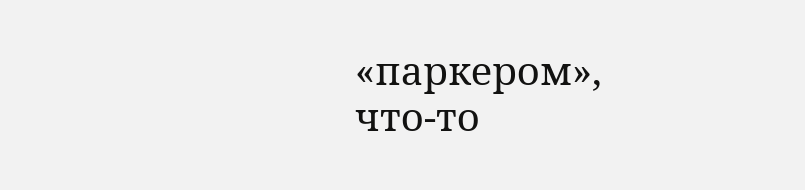«паркером», что-то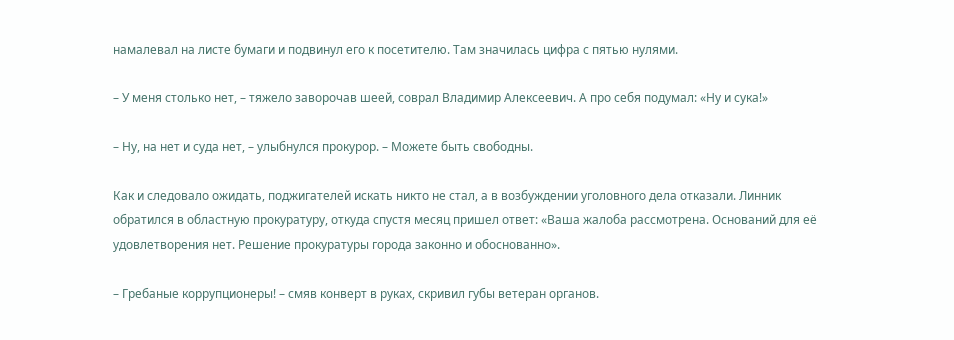намалевал на листе бумаги и подвинул его к посетителю. Там значилась цифра с пятью нулями.

– У меня столько нет, – тяжело заворочав шеей, соврал Владимир Алексеевич. А про себя подумал: «Ну и сука!»

– Ну, на нет и суда нет, – улыбнулся прокурор. – Можете быть свободны.

Как и следовало ожидать, поджигателей искать никто не стал, а в возбуждении уголовного дела отказали. Линник обратился в областную прокуратуру, откуда спустя месяц пришел ответ: «Ваша жалоба рассмотрена. Оснований для её удовлетворения нет. Решение прокуратуры города законно и обоснованно».

– Гребаные коррупционеры! – смяв конверт в руках, скривил губы ветеран органов.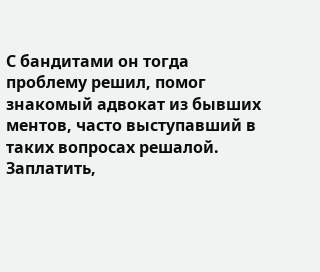С бандитами он тогда проблему решил, помог знакомый адвокат из бывших ментов, часто выступавший в таких вопросах решалой. Заплатить,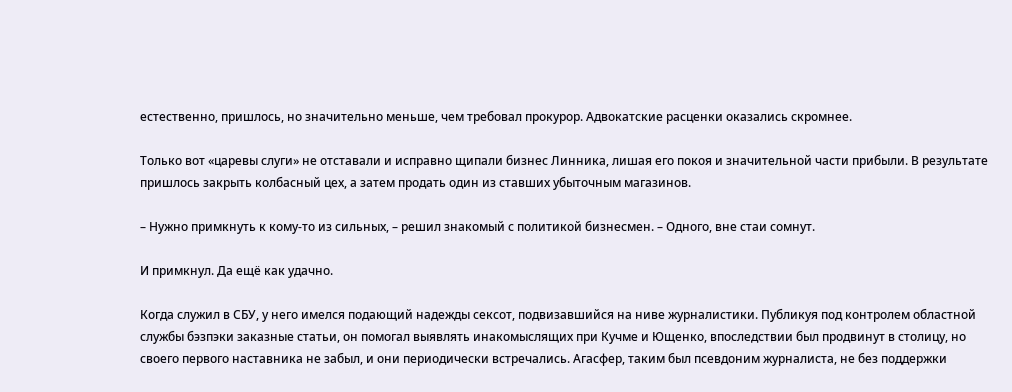естественно, пришлось, но значительно меньше, чем требовал прокурор. Адвокатские расценки оказались скромнее.

Только вот «царевы слуги» не отставали и исправно щипали бизнес Линника, лишая его покоя и значительной части прибыли. В результате пришлось закрыть колбасный цех, а затем продать один из ставших убыточным магазинов.

– Нужно примкнуть к кому-то из сильных, – решил знакомый с политикой бизнесмен. – Одного, вне стаи сомнут.

И примкнул. Да ещё как удачно.

Когда служил в СБУ, у него имелся подающий надежды сексот, подвизавшийся на ниве журналистики. Публикуя под контролем областной службы бэзпэки заказные статьи, он помогал выявлять инакомыслящих при Кучме и Ющенко, впоследствии был продвинут в столицу, но своего первого наставника не забыл, и они периодически встречались. Агасфер, таким был псевдоним журналиста, не без поддержки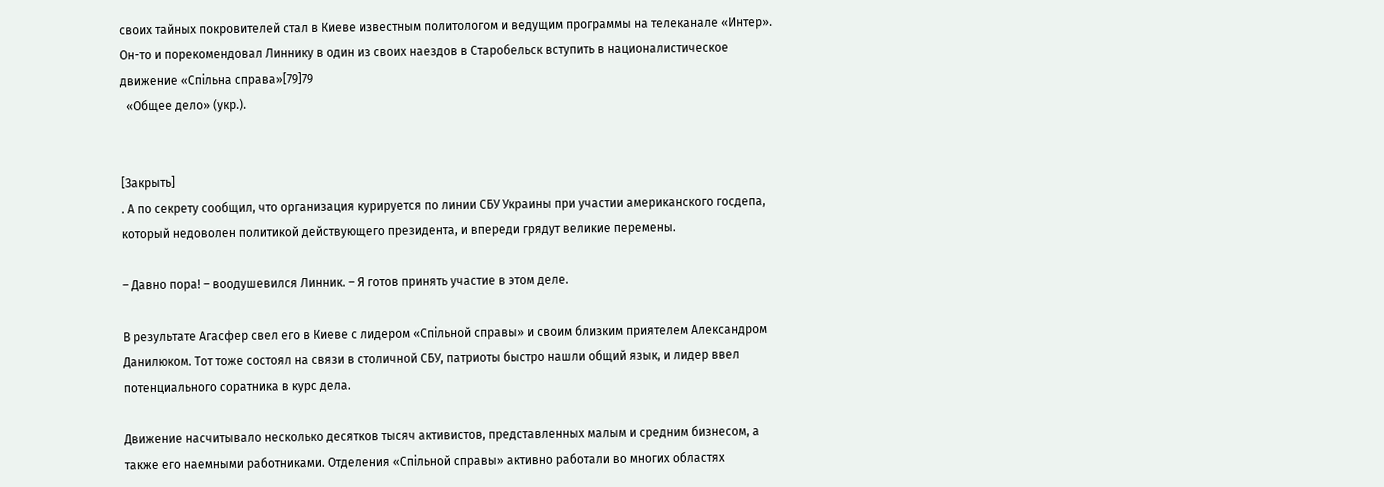своих тайных покровителей стал в Киеве известным политологом и ведущим программы на телеканале «Интер». Он-то и порекомендовал Линнику в один из своих наездов в Старобельск вступить в националистическое движение «Спiльна справа»[79]79
  «Общее дело» (укр.).


[Закрыть]
. А по секрету сообщил, что организация курируется по линии СБУ Украины при участии американского госдепа, который недоволен политикой действующего президента, и впереди грядут великие перемены.

– Давно пора! – воодушевился Линник. – Я готов принять участие в этом деле.

В результате Агасфер свел его в Киеве с лидером «Спiльной справы» и своим близким приятелем Александром Данилюком. Тот тоже состоял на связи в столичной СБУ, патриоты быстро нашли общий язык, и лидер ввел потенциального соратника в курс дела.

Движение насчитывало несколько десятков тысяч активистов, представленных малым и средним бизнесом, а также его наемными работниками. Отделения «Спiльной справы» активно работали во многих областях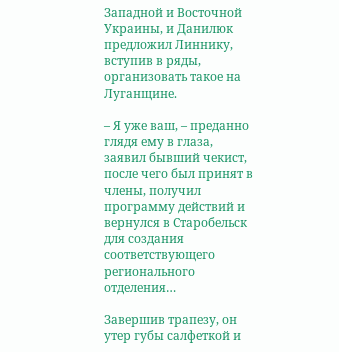Западной и Восточной Украины, и Данилюк предложил Линнику, вступив в ряды, организовать такое на Луганщине.

– Я уже ваш, – преданно глядя ему в глаза, заявил бывший чекист, после чего был принят в члены, получил программу действий и вернулся в Старобельск для создания соответствующего регионального отделения…

Завершив трапезу, он утер губы салфеткой и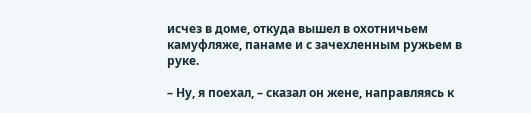исчез в доме, откуда вышел в охотничьем камуфляже, панаме и с зачехленным ружьем в руке.

– Ну, я поехал, – сказал он жене, направляясь к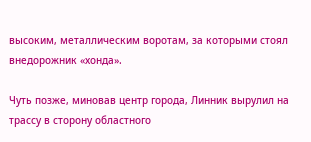высоким, металлическим воротам, за которыми стоял внедорожник «хонда».

Чуть позже, миновав центр города, Линник вырулил на трассу в сторону областного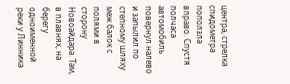центра, стрелка спидометра поползла вправо. Спустя полчаса автомобиль повернул налево и запылил по степному шляху меж балок с полями в сторону Новоайдара. Там, в плавнях, на берегу одноименной реки у Линника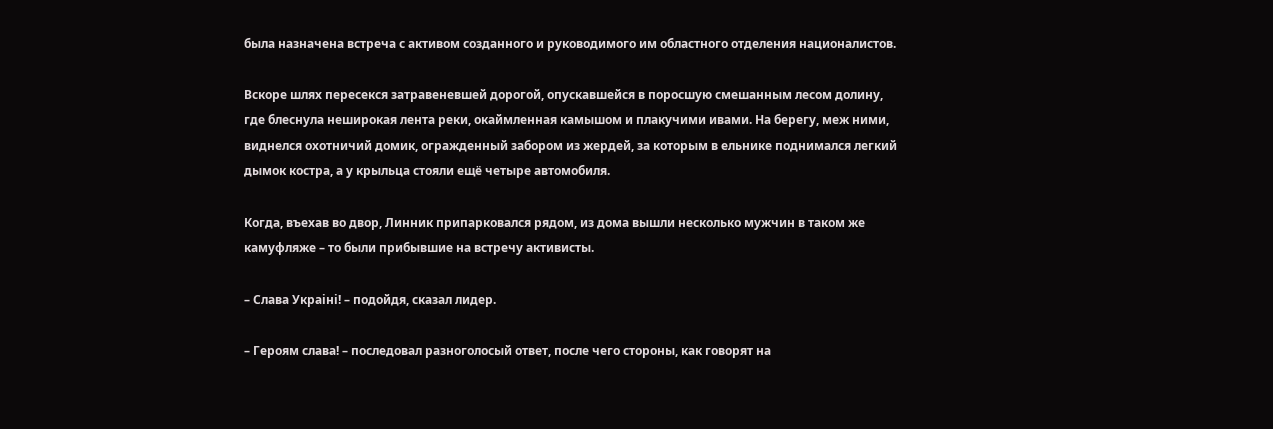была назначена встреча с активом созданного и руководимого им областного отделения националистов.

Вскоре шлях пересекся затравеневшей дорогой, опускавшейся в поросшую смешанным лесом долину, где блеснула неширокая лента реки, окаймленная камышом и плакучими ивами. На берегу, меж ними, виднелся охотничий домик, огражденный забором из жердей, за которым в ельнике поднимался легкий дымок костра, а у крыльца стояли ещё четыре автомобиля.

Когда, въехав во двор, Линник припарковался рядом, из дома вышли несколько мужчин в таком же камуфляже – то были прибывшие на встречу активисты.

– Слава Украiнi! – подойдя, сказал лидер.

– Героям слава! – последовал разноголосый ответ, после чего стороны, как говорят на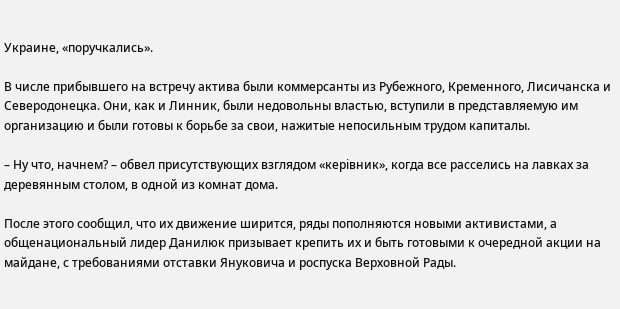Украине, «поручкались».

В числе прибывшего на встречу актива были коммерсанты из Рубежного, Кременного, Лисичанска и Северодонецка. Они, как и Линник, были недовольны властью, вступили в представляемую им организацию и были готовы к борьбе за свои, нажитые непосильным трудом капиталы.

– Ну что, начнем? – обвел присутствующих взглядом «керiвник», когда все расселись на лавках за деревянным столом, в одной из комнат дома.

После этого сообщил, что их движение ширится, ряды пополняются новыми активистами, а общенациональный лидер Данилюк призывает крепить их и быть готовыми к очередной акции на майдане, с требованиями отставки Януковича и роспуска Верховной Рады.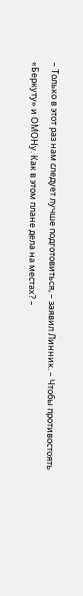– Только в этот раз нам следует лучше подготовиться, – заявил Линник. – Чтобы противостоять «Беркуту» и ОМОНу. Как в этом плане дела на местах? –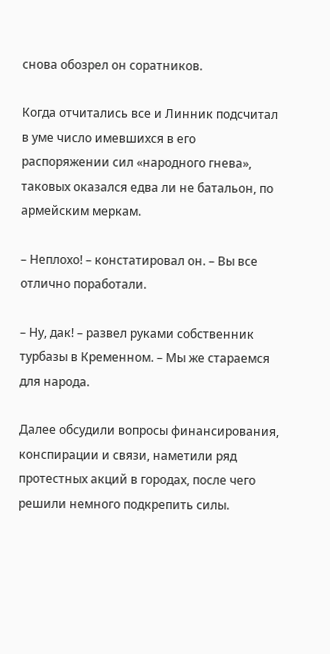снова обозрел он соратников.

Когда отчитались все и Линник подсчитал в уме число имевшихся в его распоряжении сил «народного гнева», таковых оказался едва ли не батальон, по армейским меркам.

– Неплохо! – констатировал он. – Вы все отлично поработали.

– Ну, дак! – развел руками собственник турбазы в Кременном. – Мы же стараемся для народа.

Далее обсудили вопросы финансирования, конспирации и связи, наметили ряд протестных акций в городах, после чего решили немного подкрепить силы.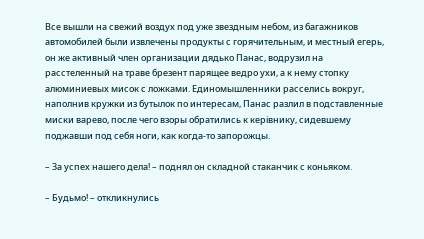Все вышли на свежий воздух под уже звездным небом, из багажников автомобилей были извлечены продукты с горячительным, и местный егерь, он же активный член организации дядько Панас, водрузил на расстеленный на траве брезент парящее ведро ухи, а к нему стопку алюминиевых мисок с ложками. Единомышленники расселись вокруг, наполнив кружки из бутылок по интересам, Панас разлил в подставленные миски варево, после чего взоры обратились к керiвнику, сидевшему поджавши под себя ноги, как когда-то запорожцы.

– За успех нашего дела! – поднял он складной стаканчик с коньяком.

– Будьмо! – откликнулись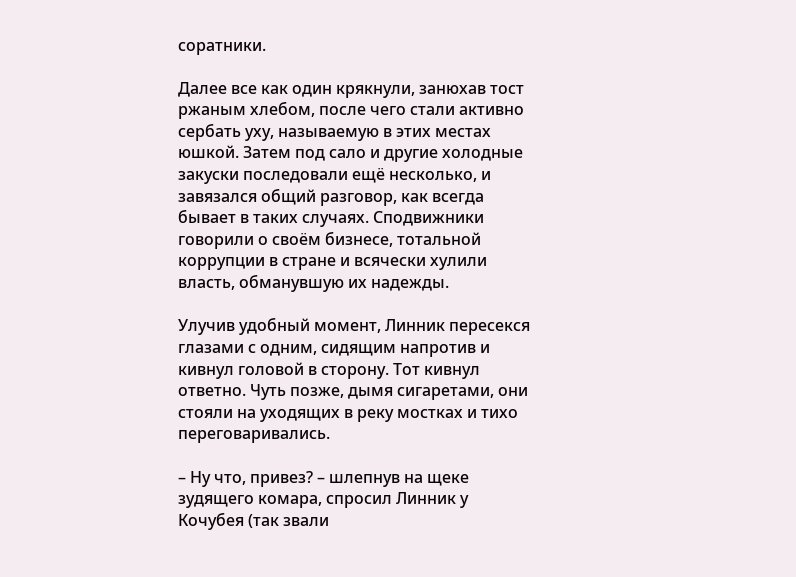соратники.

Далее все как один крякнули, занюхав тост ржаным хлебом, после чего стали активно сербать уху, называемую в этих местах юшкой. Затем под сало и другие холодные закуски последовали ещё несколько, и завязался общий разговор, как всегда бывает в таких случаях. Сподвижники говорили о своём бизнесе, тотальной коррупции в стране и всячески хулили власть, обманувшую их надежды.

Улучив удобный момент, Линник пересекся глазами с одним, сидящим напротив и кивнул головой в сторону. Тот кивнул ответно. Чуть позже, дымя сигаретами, они стояли на уходящих в реку мостках и тихо переговаривались.

– Ну что, привез? – шлепнув на щеке зудящего комара, спросил Линник у Кочубея (так звали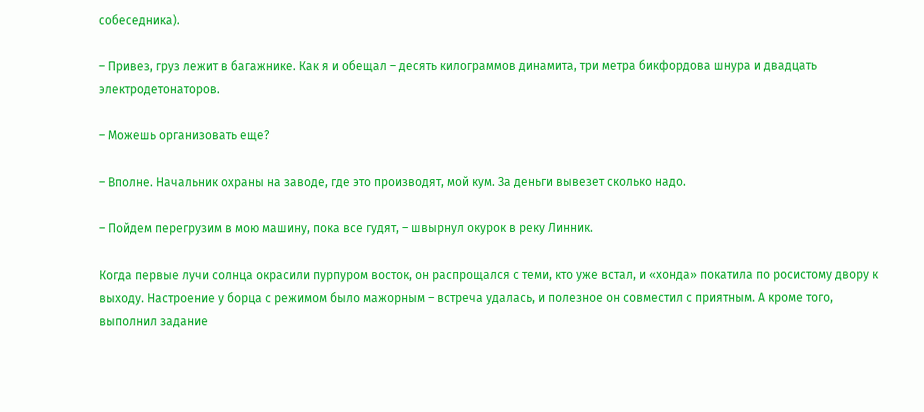собеседника).

– Привез, груз лежит в багажнике. Как я и обещал – десять килограммов динамита, три метра бикфордова шнура и двадцать электродетонаторов.

– Можешь организовать еще?

– Вполне. Начальник охраны на заводе, где это производят, мой кум. За деньги вывезет сколько надо.

– Пойдем перегрузим в мою машину, пока все гудят, – швырнул окурок в реку Линник.

Когда первые лучи солнца окрасили пурпуром восток, он распрощался с теми, кто уже встал, и «хонда» покатила по росистому двору к выходу. Настроение у борца с режимом было мажорным – встреча удалась, и полезное он совместил с приятным. А кроме того, выполнил задание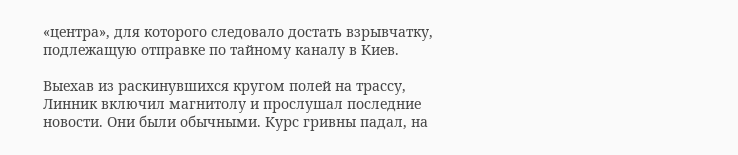«центра», для которого следовало достать взрывчатку, подлежащую отправке по тайному каналу в Киев.

Выехав из раскинувшихся кругом полей на трассу, Линник включил магнитолу и прослушал последние новости. Они были обычными. Курс гривны падал, на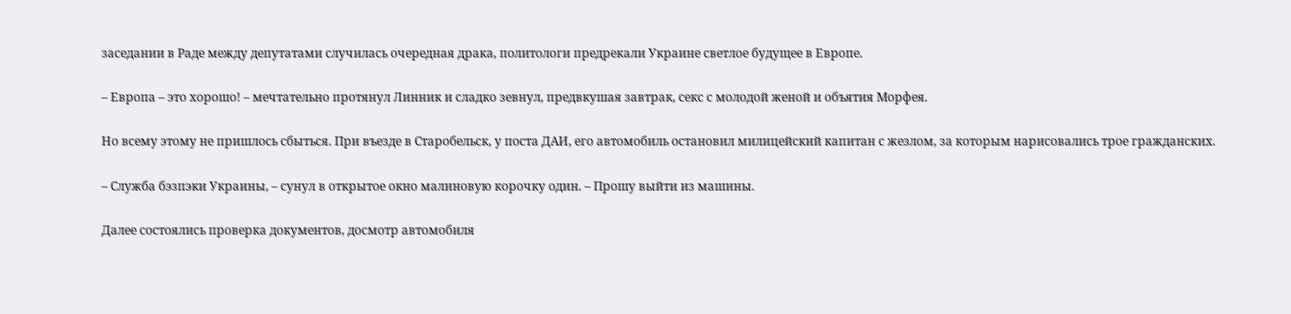заседании в Раде между депутатами случилась очередная драка, политологи предрекали Украине светлое будущее в Европе.

– Европа – это хорошо! – мечтательно протянул Линник и сладко зевнул, предвкушая завтрак, секс с молодой женой и объятия Морфея.

Но всему этому не пришлось сбыться. При въезде в Старобельск, у поста ДАИ, его автомобиль остановил милицейский капитан с жезлом, за которым нарисовались трое гражданских.

– Служба бэзпэки Украины, – сунул в открытое окно малиновую корочку один. – Прошу выйти из машины.

Далее состоялись проверка документов, досмотр автомобиля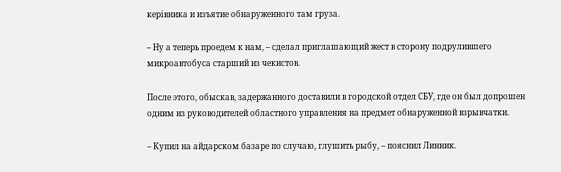керiвника и изъятие обнаруженного там груза.

– Ну а теперь проедем к нам, – сделал приглашающий жест в сторону подрулившего микроавтобуса старший из чекистов.

После этого, обыскав, задержанного доставили в городской отдел СБУ, где он был допрошен одним из руководителей областного управления на предмет обнаруженной взрывчатки.

– Купил на айдарском базаре по случаю, глушить рыбу, – пояснил Линник.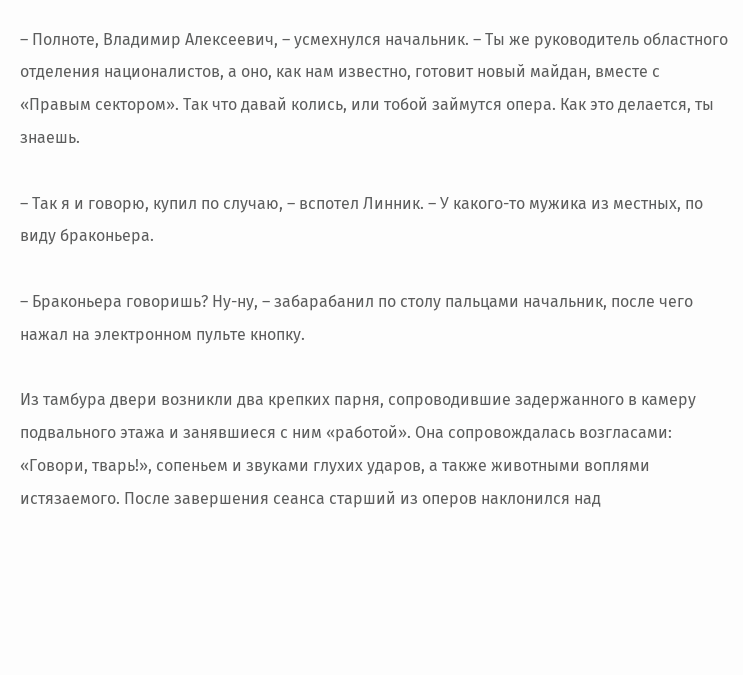– Полноте, Владимир Алексеевич, – усмехнулся начальник. – Ты же руководитель областного отделения националистов, а оно, как нам известно, готовит новый майдан, вместе с «Правым сектором». Так что давай колись, или тобой займутся опера. Как это делается, ты знаешь.

– Так я и говорю, купил по случаю, – вспотел Линник. – У какого-то мужика из местных, по виду браконьера.

– Браконьера говоришь? Ну-ну, – забарабанил по столу пальцами начальник, после чего нажал на электронном пульте кнопку.

Из тамбура двери возникли два крепких парня, сопроводившие задержанного в камеру подвального этажа и занявшиеся с ним «работой». Она сопровождалась возгласами: «Говори, тварь!», сопеньем и звуками глухих ударов, а также животными воплями истязаемого. После завершения сеанса старший из оперов наклонился над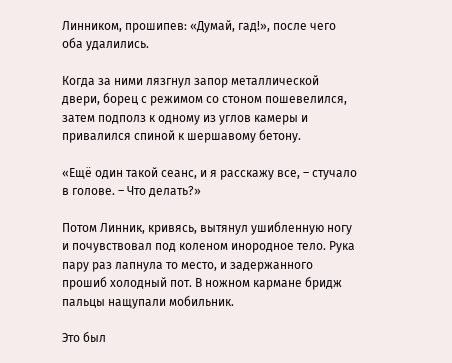Линником, прошипев: «Думай, гад!», после чего оба удалились.

Когда за ними лязгнул запор металлической двери, борец с режимом со стоном пошевелился, затем подполз к одному из углов камеры и привалился спиной к шершавому бетону.

«Ещё один такой сеанс, и я расскажу все, – стучало в голове. – Что делать?»

Потом Линник, кривясь, вытянул ушибленную ногу и почувствовал под коленом инородное тело. Рука пару раз лапнула то место, и задержанного прошиб холодный пот. В ножном кармане бридж пальцы нащупали мобильник.

Это был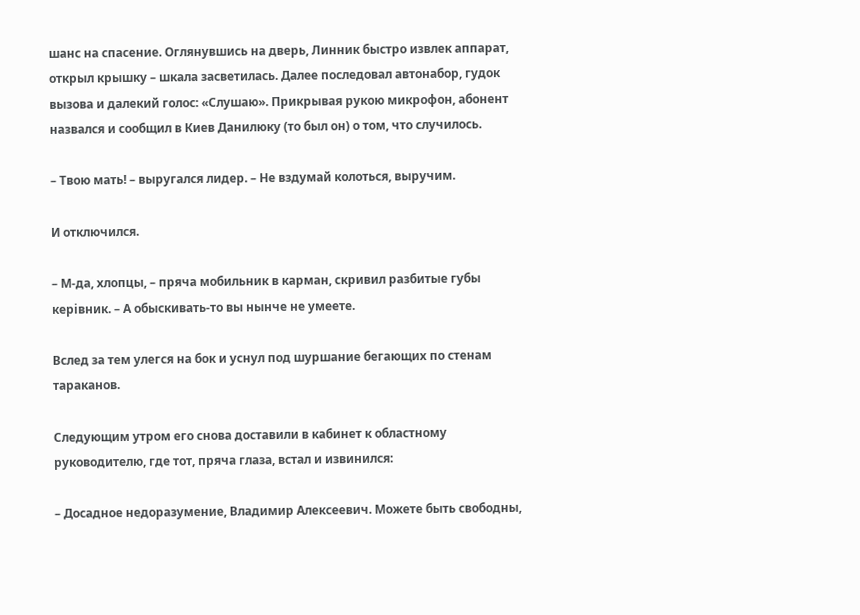шанс на спасение. Оглянувшись на дверь, Линник быстро извлек аппарат, открыл крышку – шкала засветилась. Далее последовал автонабор, гудок вызова и далекий голос: «Слушаю». Прикрывая рукою микрофон, абонент назвался и сообщил в Киев Данилюку (то был он) о том, что случилось.

– Твою мать! – выругался лидер. – Не вздумай колоться, выручим.

И отключился.

– М-да, хлопцы, – пряча мобильник в карман, скривил разбитые губы керiвник. – А обыскивать-то вы нынче не умеете.

Вслед за тем улегся на бок и уснул под шуршание бегающих по стенам тараканов.

Следующим утром его снова доставили в кабинет к областному руководителю, где тот, пряча глаза, встал и извинился:

– Досадное недоразумение, Владимир Алексеевич. Можете быть свободны,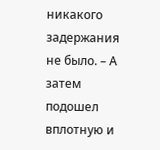никакого задержания не было. – А затем подошел вплотную и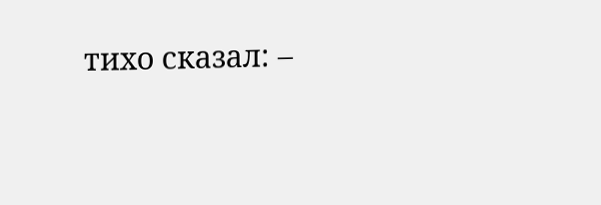тихо сказал: –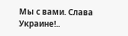Мы с вами. Слава Украине!..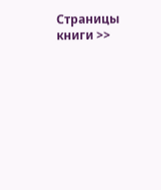Страницы книги >>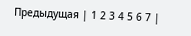Предыдущая | 1 2 3 4 5 6 7 |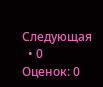Следующая
  • 0 Оценок: 0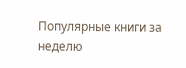Популярные книги за неделю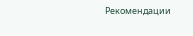Рекомендации